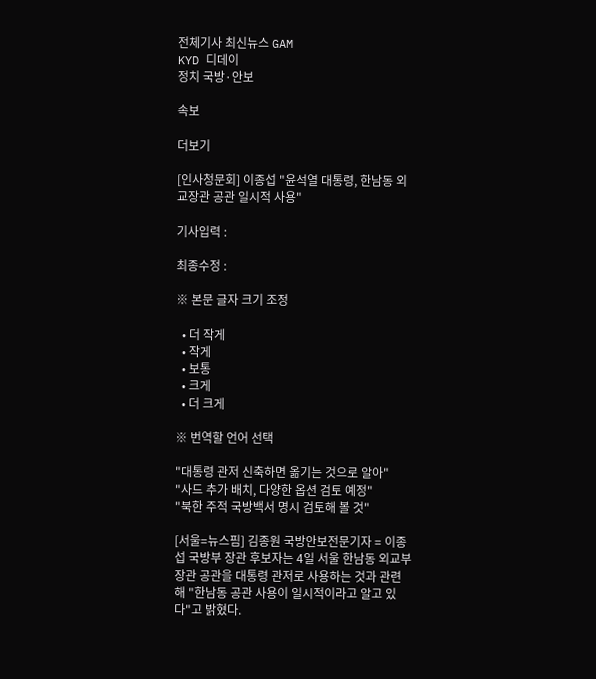전체기사 최신뉴스 GAM
KYD 디데이
정치 국방·안보

속보

더보기

[인사청문회] 이종섭 "윤석열 대통령, 한남동 외교장관 공관 일시적 사용"

기사입력 :

최종수정 :

※ 본문 글자 크기 조정

  • 더 작게
  • 작게
  • 보통
  • 크게
  • 더 크게

※ 번역할 언어 선택

"대통령 관저 신축하면 옮기는 것으로 알아"
"사드 추가 배치, 다양한 옵션 검토 예정"
"북한 주적 국방백서 명시 검토해 볼 것"

[서울=뉴스핌] 김종원 국방안보전문기자 = 이종섭 국방부 장관 후보자는 4일 서울 한남동 외교부장관 공관을 대통령 관저로 사용하는 것과 관련해 "한남동 공관 사용이 일시적이라고 알고 있다"고 밝혔다.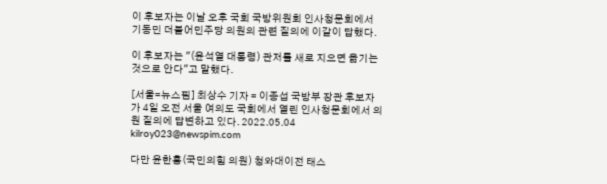이 후보자는 이날 오후 국회 국방위원회 인사청문회에서 기동민 더불어민주당 의원의 관련 질의에 이같이 답했다.

이 후보자는 "(윤석열 대통령) 관저를 새로 지으면 옮기는 것으로 안다"고 말했다.

[서울=뉴스핌] 최상수 기자 = 이종섭 국방부 장관 후보자가 4일 오전 서울 여의도 국회에서 열린 인사청문회에서 의원 질의에 답변하고 있다. 2022.05.04 kilroy023@newspim.com

다만 윤한홍(국민의힘 의원) 청와대이전 태스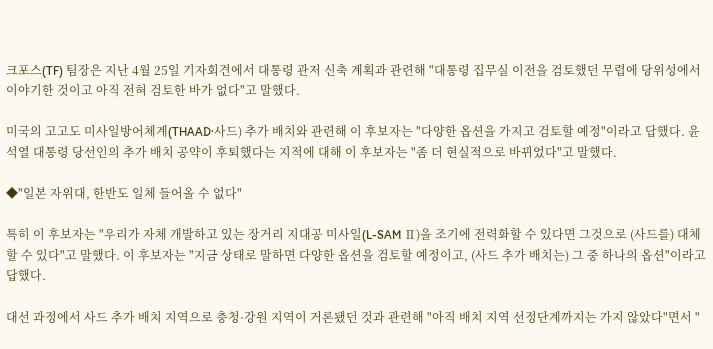크포스(TF) 팀장은 지난 4월 25일 기자회견에서 대통령 관저 신축 계획과 관련해 "대통령 집무실 이전을 검토했던 무렵에 당위성에서 이야기한 것이고 아직 전혀 검토한 바가 없다"고 말했다.

미국의 고고도 미사일방어체계(THAAD·사드) 추가 배치와 관련해 이 후보자는 "다양한 옵션을 가지고 검토할 예정"이라고 답했다. 윤석열 대통령 당선인의 추가 배치 공약이 후퇴했다는 지적에 대해 이 후보자는 "좀 더 현실적으로 바뀌었다"고 말했다.

◆"일본 자위대, 한반도 일체 들어올 수 없다"

특히 이 후보자는 "우리가 자체 개발하고 있는 장거리 지대공 미사일(L-SAM Ⅱ)을 조기에 전력화할 수 있다면 그것으로 (사드를) 대체할 수 있다"고 말했다. 이 후보자는 "지금 상태로 말하면 다양한 옵션을 검토할 예정이고, (사드 추가 배치는) 그 중 하나의 옵션"이라고 답했다.

대선 과정에서 사드 추가 배치 지역으로 충청·강원 지역이 거론됐던 것과 관련해 "아직 배치 지역 선정단계까지는 가지 않았다"면서 "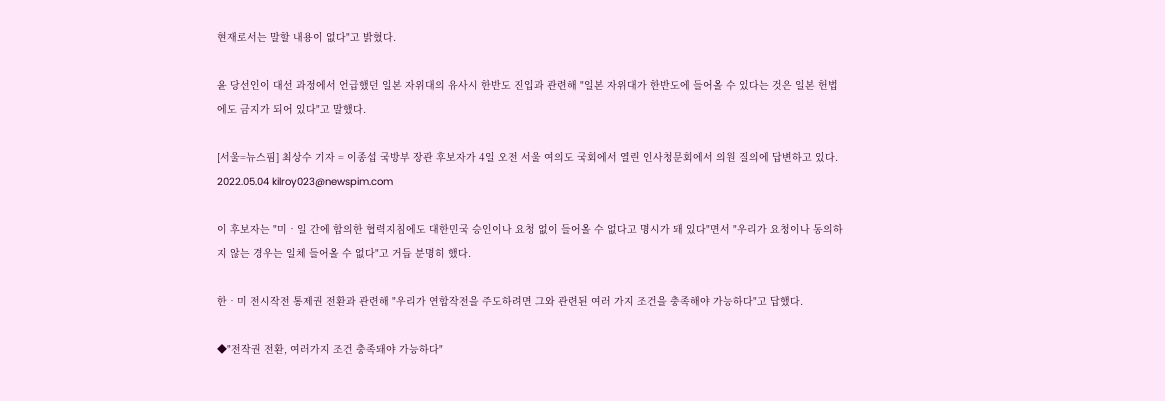현재로서는 말할 내용이 없다"고 밝혔다.

윤 당선인이 대선 과정에서 언급했던 일본 자위대의 유사시 한반도 진입과 관련해 "일본 자위대가 한반도에 들어올 수 있다는 것은 일본 헌법에도 금지가 되어 있다"고 말했다.

[서울=뉴스핌] 최상수 기자 = 이종섭 국방부 장관 후보자가 4일 오전 서울 여의도 국회에서 열린 인사청문회에서 의원 질의에 답변하고 있다. 2022.05.04 kilroy023@newspim.com

이 후보자는 "미‧일 간에 합의한 협력지침에도 대한민국 승인이나 요청 없이 들어올 수 없다고 명시가 돼 있다"면서 "우리가 요청이나 동의하지 않는 경우는 일체 들어올 수 없다"고 거듭 분명히 했다.

한‧미 전시작전 통제권 전환과 관련해 "우리가 연합작전을 주도하려면 그와 관련된 여러 가지 조건을 충족해야 가능하다"고 답했다.

◆"전작권 전환, 여러가지 조건 충족돼야 가능하다"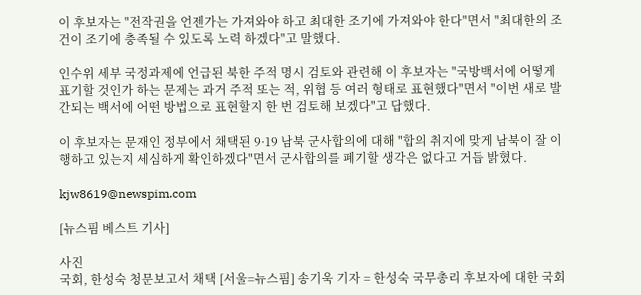이 후보자는 "전작권을 언젠가는 가져와야 하고 최대한 조기에 가져와야 한다"면서 "최대한의 조건이 조기에 충족될 수 있도록 노력 하겠다"고 말했다.

인수위 세부 국정과제에 언급된 북한 주적 명시 검토와 관련해 이 후보자는 "국방백서에 어떻게 표기할 것인가 하는 문제는 과거 주적 또는 적, 위협 등 여러 형태로 표현했다"면서 "이번 새로 발간되는 백서에 어떤 방법으로 표현할지 한 번 검토해 보겠다"고 답했다.

이 후보자는 문재인 정부에서 채택된 9·19 남북 군사합의에 대해 "합의 취지에 맞게 남북이 잘 이행하고 있는지 세심하게 확인하겠다"면서 군사합의를 폐기할 생각은 없다고 거듭 밝혔다.

kjw8619@newspim.com

[뉴스핌 베스트 기사]

사진
국회, 한성숙 청문보고서 채택 [서울=뉴스핌] 송기욱 기자 = 한성숙 국무총리 후보자에 대한 국회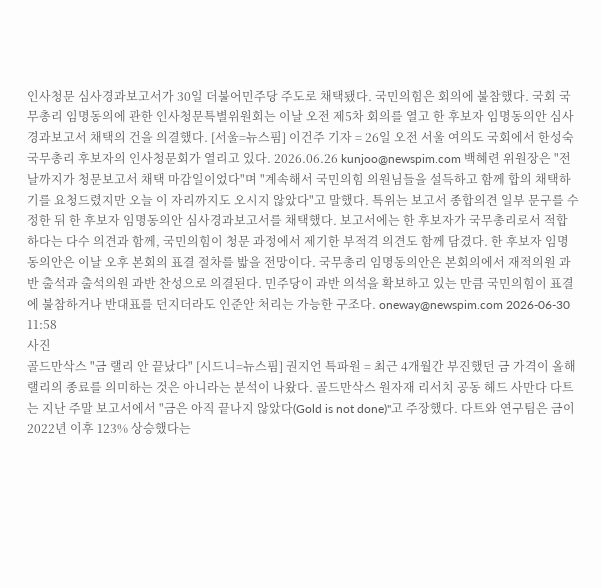인사청문 심사경과보고서가 30일 더불어민주당 주도로 채택됐다. 국민의힘은 회의에 불참했다. 국회 국무총리 임명동의에 관한 인사청문특별위원회는 이날 오전 제5차 회의를 열고 한 후보자 임명동의안 심사경과보고서 채택의 건을 의결했다. [서울=뉴스핌] 이건주 기자 = 26일 오전 서울 여의도 국회에서 한성숙 국무총리 후보자의 인사청문회가 열리고 있다. 2026.06.26 kunjoo@newspim.com 백혜련 위원장은 "전날까지가 청문보고서 채택 마감일이었다"며 "계속해서 국민의힘 의원님들을 설득하고 함께 합의 채택하기를 요청드렸지만 오늘 이 자리까지도 오시지 않았다"고 말했다. 특위는 보고서 종합의견 일부 문구를 수정한 뒤 한 후보자 임명동의안 심사경과보고서를 채택했다. 보고서에는 한 후보자가 국무총리로서 적합하다는 다수 의견과 함께, 국민의힘이 청문 과정에서 제기한 부적격 의견도 함께 담겼다. 한 후보자 임명동의안은 이날 오후 본회의 표결 절차를 밟을 전망이다. 국무총리 임명동의안은 본회의에서 재적의원 과반 출석과 출석의원 과반 찬성으로 의결된다. 민주당이 과반 의석을 확보하고 있는 만큼 국민의힘이 표결에 불참하거나 반대표를 던지더라도 인준안 처리는 가능한 구조다. oneway@newspim.com 2026-06-30 11:58
사진
골드만삭스 "금 랠리 안 끝났다" [시드니=뉴스핌] 권지언 특파원 = 최근 4개월간 부진했던 금 가격이 올해 랠리의 종료를 의미하는 것은 아니라는 분석이 나왔다. 골드만삭스 원자재 리서치 공동 헤드 사만다 다트는 지난 주말 보고서에서 "금은 아직 끝나지 않았다(Gold is not done)"고 주장했다. 다트와 연구팀은 금이 2022년 이후 123% 상승했다는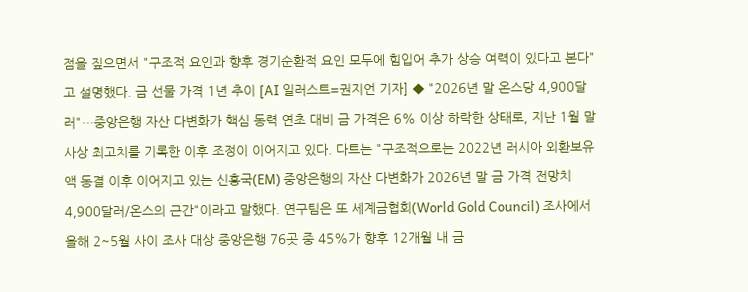점을 짚으면서 "구조적 요인과 향후 경기순환적 요인 모두에 힘입어 추가 상승 여력이 있다고 본다"고 설명했다. 금 선물 가격 1년 추이 [AI 일러스트=권지언 기자] ◆ "2026년 말 온스당 4,900달러"…중앙은행 자산 다변화가 핵심 동력 연초 대비 금 가격은 6% 이상 하락한 상태로, 지난 1월 말 사상 최고치를 기록한 이후 조정이 이어지고 있다. 다트는 "구조적으로는 2022년 러시아 외환보유액 동결 이후 이어지고 있는 신흥국(EM) 중앙은행의 자산 다변화가 2026년 말 금 가격 전망치 4,900달러/온스의 근간"이라고 말했다. 연구팀은 또 세계금협회(World Gold Council) 조사에서 올해 2~5월 사이 조사 대상 중앙은행 76곳 중 45%가 향후 12개월 내 금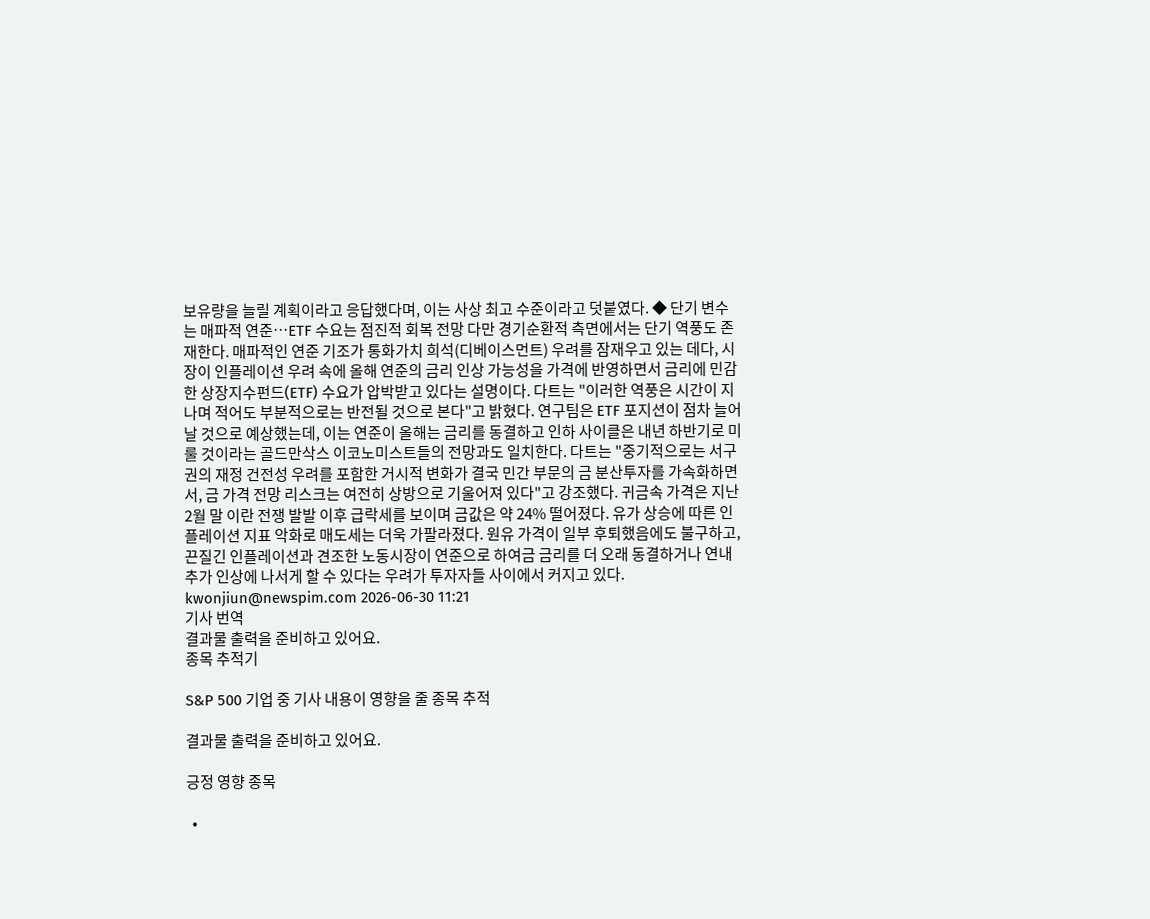보유량을 늘릴 계획이라고 응답했다며, 이는 사상 최고 수준이라고 덧붙였다. ◆ 단기 변수는 매파적 연준…ETF 수요는 점진적 회복 전망 다만 경기순환적 측면에서는 단기 역풍도 존재한다. 매파적인 연준 기조가 통화가치 희석(디베이스먼트) 우려를 잠재우고 있는 데다, 시장이 인플레이션 우려 속에 올해 연준의 금리 인상 가능성을 가격에 반영하면서 금리에 민감한 상장지수펀드(ETF) 수요가 압박받고 있다는 설명이다. 다트는 "이러한 역풍은 시간이 지나며 적어도 부분적으로는 반전될 것으로 본다"고 밝혔다. 연구팀은 ETF 포지션이 점차 늘어날 것으로 예상했는데, 이는 연준이 올해는 금리를 동결하고 인하 사이클은 내년 하반기로 미룰 것이라는 골드만삭스 이코노미스트들의 전망과도 일치한다. 다트는 "중기적으로는 서구권의 재정 건전성 우려를 포함한 거시적 변화가 결국 민간 부문의 금 분산투자를 가속화하면서, 금 가격 전망 리스크는 여전히 상방으로 기울어져 있다"고 강조했다. 귀금속 가격은 지난 2월 말 이란 전쟁 발발 이후 급락세를 보이며 금값은 약 24% 떨어졌다. 유가 상승에 따른 인플레이션 지표 악화로 매도세는 더욱 가팔라졌다. 원유 가격이 일부 후퇴했음에도 불구하고, 끈질긴 인플레이션과 견조한 노동시장이 연준으로 하여금 금리를 더 오래 동결하거나 연내 추가 인상에 나서게 할 수 있다는 우려가 투자자들 사이에서 커지고 있다. kwonjiun@newspim.com 2026-06-30 11:21
기사 번역
결과물 출력을 준비하고 있어요.
종목 추적기

S&P 500 기업 중 기사 내용이 영향을 줄 종목 추적

결과물 출력을 준비하고 있어요.

긍정 영향 종목

  •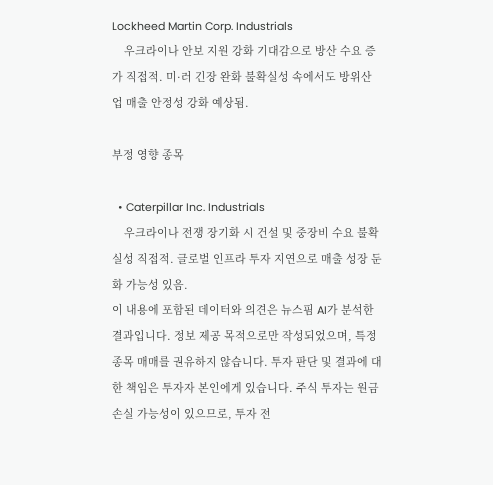Lockheed Martin Corp. Industrials
    우크라이나 안보 지원 강화 기대감으로 방산 수요 증가 직접적. 미·러 긴장 완화 불확실성 속에서도 방위산업 매출 안정성 강화 예상됨.

부정 영향 종목

  • Caterpillar Inc. Industrials
    우크라이나 전쟁 장기화 시 건설 및 중장비 수요 불확실성 직접적. 글로벌 인프라 투자 지연으로 매출 성장 둔화 가능성 있음.
이 내용에 포함된 데이터와 의견은 뉴스핌 AI가 분석한 결과입니다. 정보 제공 목적으로만 작성되었으며, 특정 종목 매매를 권유하지 않습니다. 투자 판단 및 결과에 대한 책임은 투자자 본인에게 있습니다. 주식 투자는 원금 손실 가능성이 있으므로, 투자 전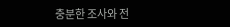충분한 조사와 전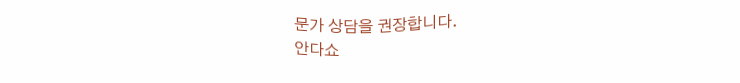문가 상담을 권장합니다.
안다쇼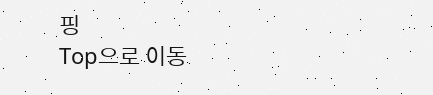핑
Top으로 이동